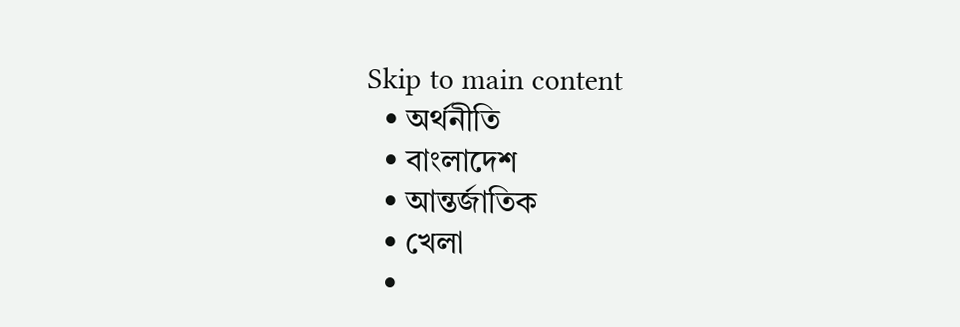Skip to main content
  • অর্থনীতি
  • বাংলাদেশ
  • আন্তর্জাতিক
  • খেলা
  •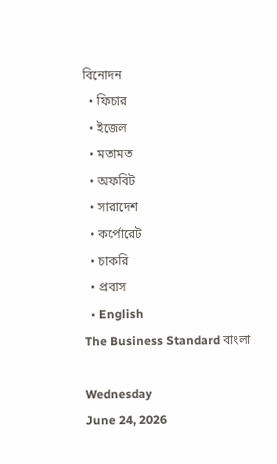বিনোদন
  • ফিচার
  • ইজেল
  • মতামত
  • অফবিট
  • সারাদেশ
  • কর্পোরেট
  • চাকরি
  • প্রবাস
  • English
The Business Standard বাংলা

Wednesday
June 24, 2026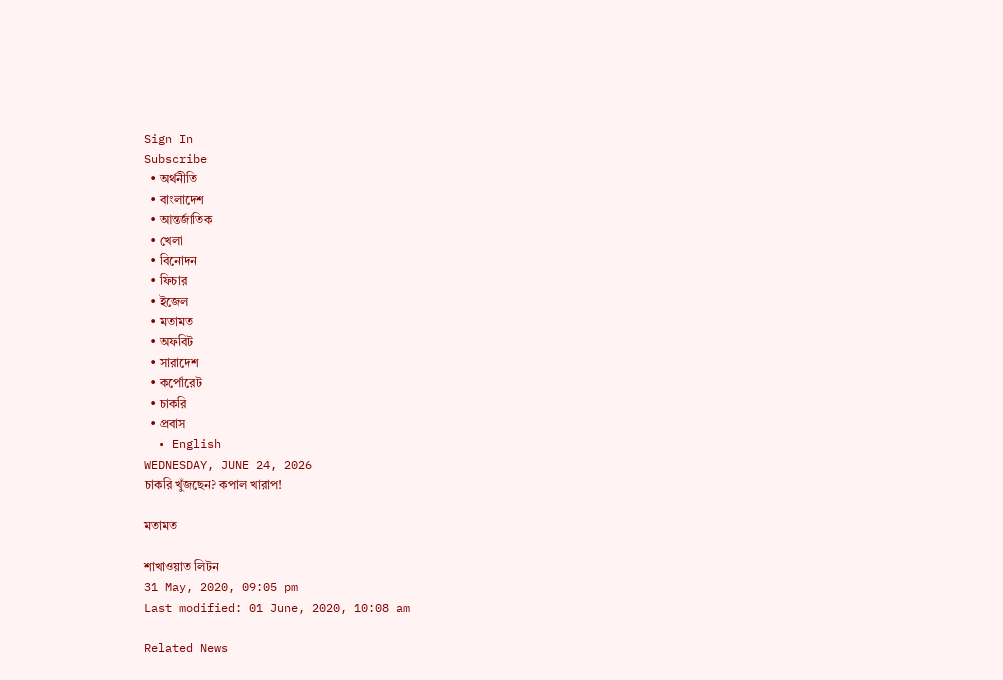Sign In
Subscribe
  • অর্থনীতি
  • বাংলাদেশ
  • আন্তর্জাতিক
  • খেলা
  • বিনোদন
  • ফিচার
  • ইজেল
  • মতামত
  • অফবিট
  • সারাদেশ
  • কর্পোরেট
  • চাকরি
  • প্রবাস
  • English
WEDNESDAY, JUNE 24, 2026
চাকরি খুঁজছেন? কপাল খারাপ!

মতামত

শাখাওয়াত লিটন
31 May, 2020, 09:05 pm
Last modified: 01 June, 2020, 10:08 am

Related News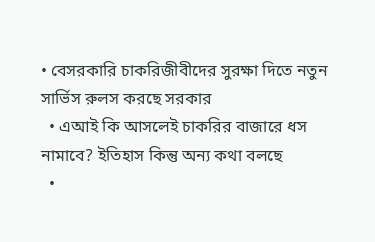• বেসরকারি চাকরিজীবীদের সুরক্ষা দিতে নতুন সার্ভিস রুলস করছে সরকার
  • এআই কি আসলেই চাকরির বাজারে ধস নামাবে? ইতিহাস কিন্তু অন্য কথা বলছে
  •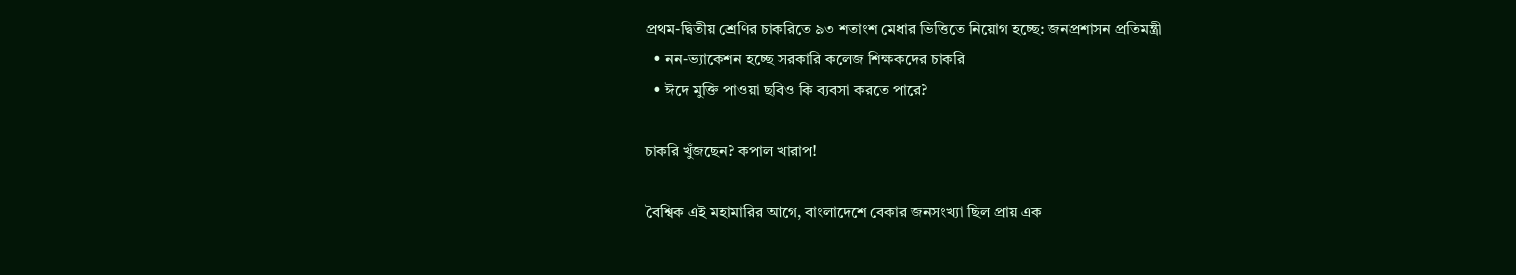প্রথম-দ্বিতীয় শ্রেণির চাকরিতে ৯৩ শতাংশ মেধার ভিত্তিতে নিয়োগ হচ্ছে: জনপ্রশাসন প্রতিমন্ত্রী
  • নন-ভ্যাকেশন হচ্ছে সরকারি কলেজ শিক্ষকদের চাকরি
  • ঈদে মুক্তি পাওয়া ছবিও কি ব্যবসা করতে পারে?

চাকরি খুঁজছেন? কপাল খারাপ!

বৈশ্বিক এই মহামারির আগে, বাংলাদেশে বেকার জনসংখ্যা ছিল প্রায় এক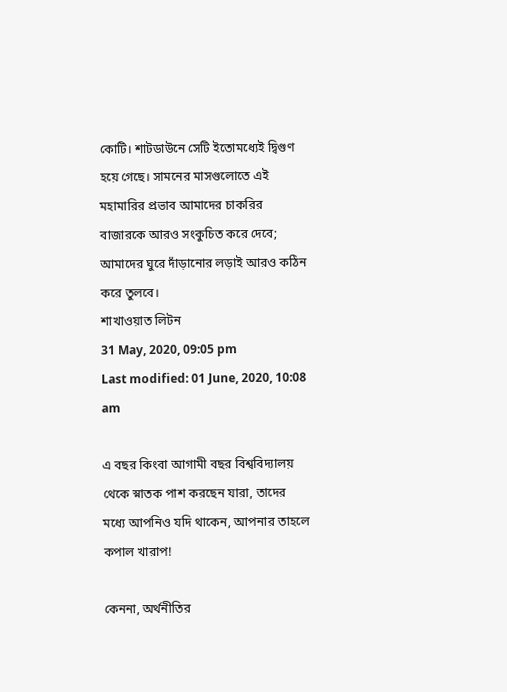কোটি। শাটডাউনে সেটি ইতোমধ্যেই দ্বিগুণ হয়ে গেছে। সামনের মাসগুলোতে এই মহামারির প্রভাব আমাদের চাকরির বাজারকে আরও সংকুচিত করে দেবে; আমাদের ঘুরে দাঁড়ানোর লড়াই আরও কঠিন করে তুলবে।
শাখাওয়াত লিটন
31 May, 2020, 09:05 pm
Last modified: 01 June, 2020, 10:08 am

এ বছর কিংবা আগামী বছর বিশ্ববিদ্যালয় থেকে স্নাতক পাশ করছেন যারা, তাদের মধ্যে আপনিও যদি থাকেন, আপনার তাহলে কপাল খারাপ!

কেননা, অর্থনীতির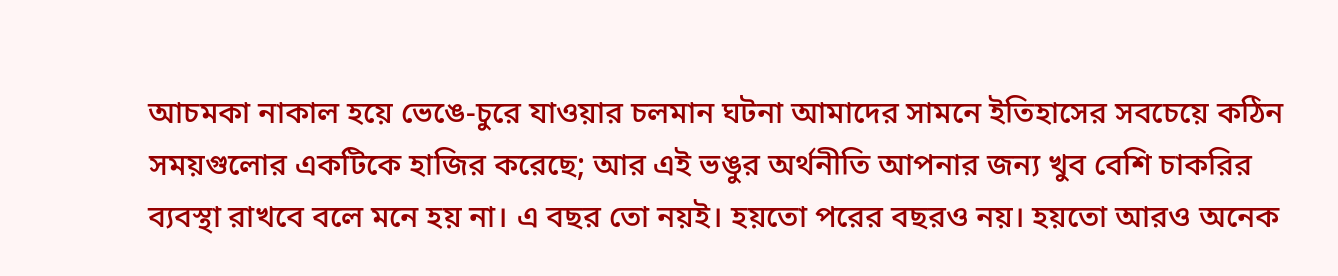আচমকা নাকাল হয়ে ভেঙে-চুরে যাওয়ার চলমান ঘটনা আমাদের সামনে ইতিহাসের সবচেয়ে কঠিন সময়গুলোর একটিকে হাজির করেছে; আর এই ভঙুর অর্থনীতি আপনার জন্য খুব বেশি চাকরির ব্যবস্থা রাখবে বলে মনে হয় না। এ বছর তো নয়ই। হয়তো পরের বছরও নয়। হয়তো আরও অনেক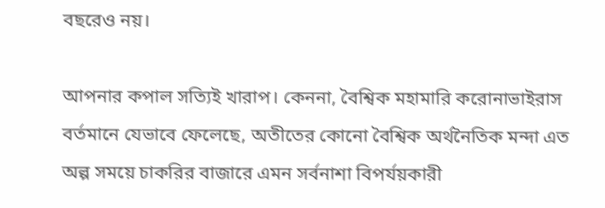বছরেও নয়।

আপনার কপাল সত্যিই খারাপ। কেননা, বৈশ্বিক মহামারি করোনাভাইরাস বর্তমানে যেভাবে ফেলেছে, অতীতের কোনো বৈশ্বিক অর্থনৈতিক মন্দা এত অল্প সময়ে চাকরির বাজারে এমন সর্বনাশা বিপর্যয়কারী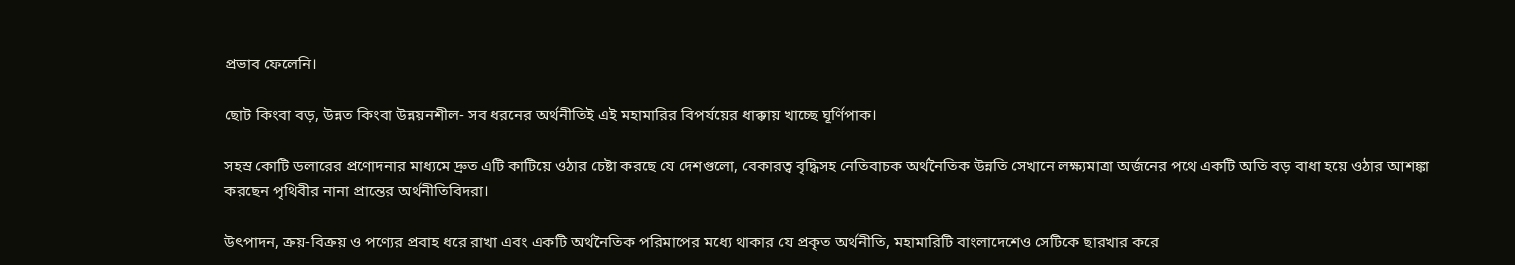প্রভাব ফেলেনি।

ছোট কিংবা বড়, উন্নত কিংবা উন্নয়নশীল- সব ধরনের অর্থনীতিই এই মহামারির বিপর্যয়ের ধাক্কায় খাচ্ছে ঘূর্ণিপাক।

সহস্র কোটি ডলারের প্রণোদনার মাধ্যমে দ্রুত এটি কাটিয়ে ওঠার চেষ্টা করছে যে দেশগুলো, বেকারত্ব বৃদ্ধিসহ নেতিবাচক অর্থনৈতিক উন্নতি সেখানে লক্ষ্যমাত্রা অর্জনের পথে একটি অতি বড় বাধা হয়ে ওঠার আশঙ্কা করছেন পৃথিবীর নানা প্রান্তের অর্থনীতিবিদরা।

উৎপাদন, ক্রয়-বিক্রয় ও পণ্যের প্রবাহ ধরে রাখা এবং একটি অর্থনৈতিক পরিমাপের মধ্যে থাকার যে প্রকৃত অর্থনীতি, মহামারিটি বাংলাদেশেও সেটিকে ছারখার করে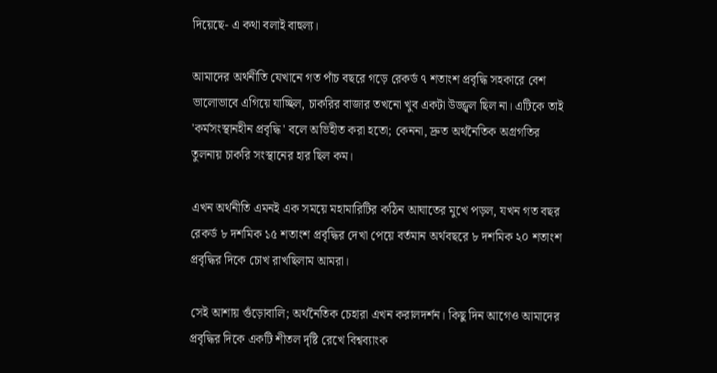দিয়েছে- এ কথা বলাই বাহুল্য।

আমাদের অর্থনীতি যেখানে গত পাঁচ বছরে গড়ে রেকর্ড ৭ শতাংশ প্রবৃদ্ধি সহকারে বেশ ভালোভাবে এগিয়ে যাচ্ছিল, চাকরির বাজার তখনো খুব একটা উজ্জ্বল ছিল না। এটিকে তাই 'কর্মসংস্থানহীন প্রবৃদ্ধি' বলে অভিহীত করা হতো; কেননা, দ্রুত অর্থনৈতিক অগ্রগতির তুলনায় চাকরি সংস্থানের হার ছিল কম।

এখন অর্থনীতি এমনই এক সময়ে মহামারিটির কঠিন আঘাতের মুখে পড়ল, যখন গত বছর রেকর্ড ৮ দশমিক ১৫ শতাংশ প্রবৃদ্ধির দেখা পেয়ে বর্তমান অর্থবছরে ৮ দশমিক ২০ শতাংশ প্রবৃদ্ধির দিকে চোখ রাখছিলাম আমরা।

সেই আশায় গুঁড়োবালি; অর্থনৈতিক চেহারা এখন করালদর্শন। কিছু দিন আগেও আমাদের প্রবৃদ্ধির দিকে একটি শীতল দৃষ্টি রেখে বিশ্বব্যাংক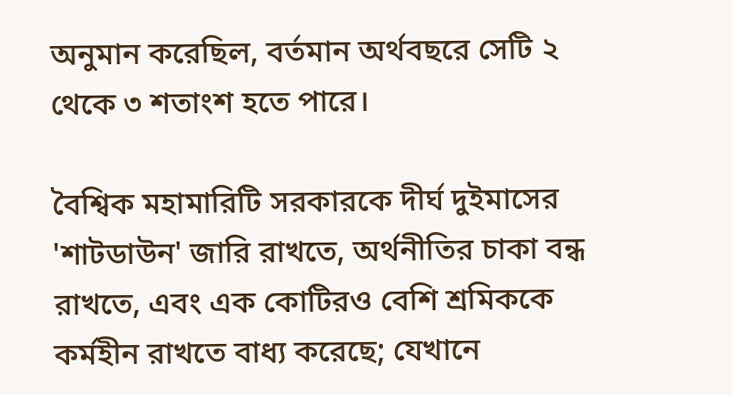অনুমান করেছিল, বর্তমান অর্থবছরে সেটি ২ থেকে ৩ শতাংশ হতে পারে।

বৈশ্বিক মহামারিটি সরকারকে দীর্ঘ দুইমাসের 'শাটডাউন' জারি রাখতে, অর্থনীতির চাকা বন্ধ রাখতে, এবং এক কোটিরও বেশি শ্রমিককে কর্মহীন রাখতে বাধ্য করেছে; যেখানে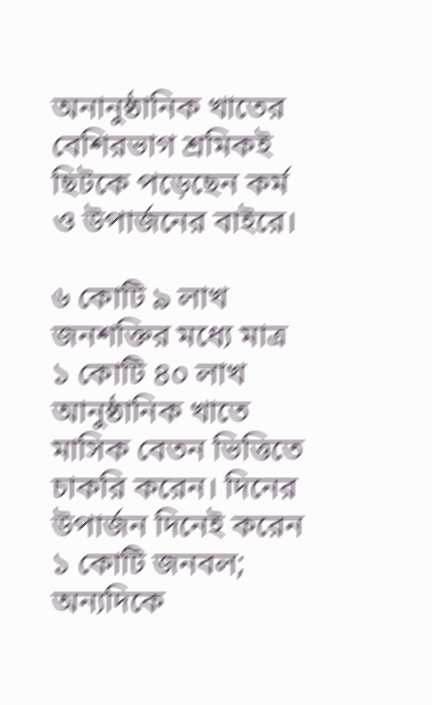অনানুষ্ঠানিক খাতের বেশিরভাগ শ্রমিকই ছিটকে পড়েছেন কর্ম ও উপার্জনের বাইরে।

৬ কোটি ৯ লাখ জনশক্তির মধ্যে মাত্র ১ কোটি ৪০ লাখ আনুষ্ঠানিক খাতে মাসিক বেতন ভিত্তিতে চাকরি করেন। দিনের উপার্জন দিনেই করেন ১ কোটি জনবল; অন্যদিকে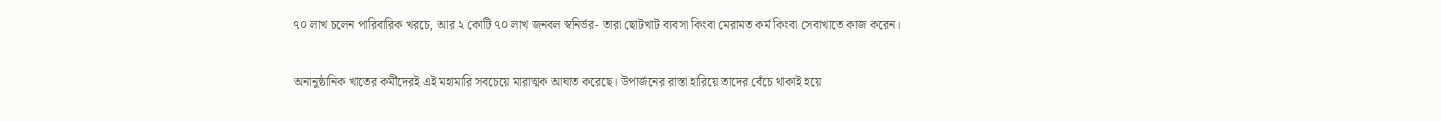৭০ লাখ চলেন পারিবারিক খরচে, আর ২ কোটি ৭০ লাখ জনবল স্বনির্ভর- তারা ছোটখাট ব্যবসা কিংবা মেরামত কর্ম কিংবা সেবাখাতে কাজ করেন।

অনানুষ্ঠানিক খাতের কর্মীদেরই এই মহামারি সবচেয়ে মারাত্মক আঘাত করেছে। উপার্জনের রাস্তা হারিয়ে তাদের বেঁচে থাকাই হয়ে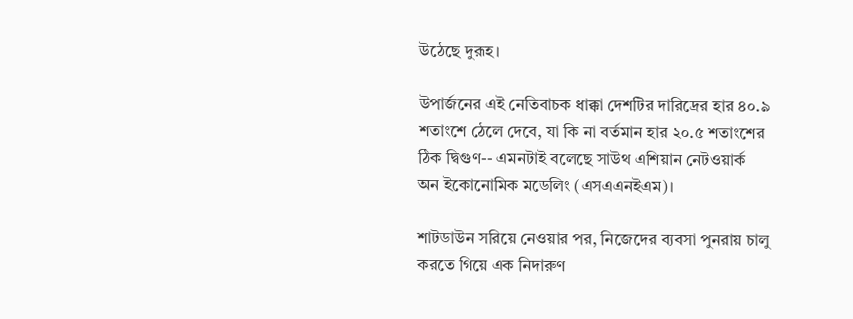উঠেছে দুরূহ।

উপার্জনের এই নেতিবাচক ধাক্কা দেশটির দারিদ্রের হার ৪০.৯ শতাংশে ঠেলে দেবে, যা কি না বর্তমান হার ২০.৫ শতাংশের ঠিক দ্বিগুণ-- এমনটাই বলেছে সাউথ এশিয়ান নেটওয়ার্ক অন ইকোনোমিক মডেলিং (এসএএনইএম)।

শাটডাউন সরিয়ে নেওয়ার পর, নিজেদের ব্যবসা পুনরায় চালু করতে গিয়ে এক নিদারুণ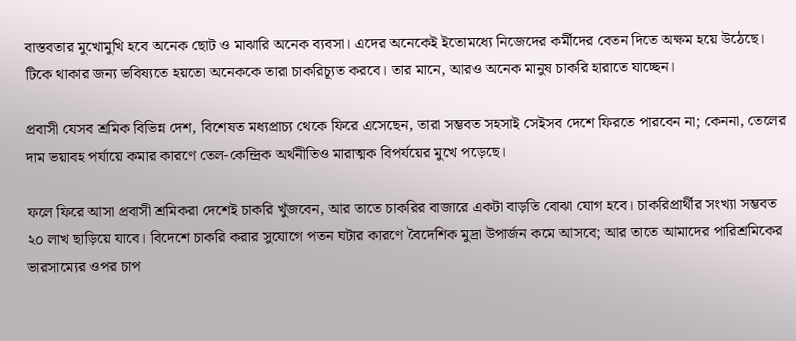বাস্তবতার মুখোমুখি হবে অনেক ছোট ও মাঝারি অনেক ব্যবসা। এদের অনেকেই ইতোমধ্যে নিজেদের কর্মীদের বেতন দিতে অক্ষম হয়ে উঠেছে। টিকে থাকার জন্য ভবিষ্যতে হয়তো অনেককে তারা চাকরিচ্যূত করবে। তার মানে, আরও অনেক মানুষ চাকরি হারাতে যাচ্ছেন।

প্রবাসী যেসব শ্রমিক বিভিন্ন দেশ, বিশেষত মধ্যপ্রাচ্য থেকে ফিরে এসেছেন, তারা সম্ভবত সহসাই সেইসব দেশে ফিরতে পারবেন না; কেননা, তেলের দাম ভয়াবহ পর্যায়ে কমার কারণে তেল-কেন্দ্রিক অর্থনীতিও মারাত্মক বিপর্যয়ের মুখে পড়েছে।

ফলে ফিরে আসা প্রবাসী শ্রমিকরা দেশেই চাকরি খুঁজবেন, আর তাতে চাকরির বাজারে একটা বাড়তি বোঝা যোগ হবে। চাকরিপ্রার্থীর সংখ্যা সম্ভবত ২০ লাখ ছাড়িয়ে যাবে। বিদেশে চাকরি করার সুযোগে পতন ঘটার কারণে বৈদেশিক মুদ্রা উপার্জন কমে আসবে; আর তাতে আমাদের পারিশ্রমিকের ভারসাম্যের ওপর চাপ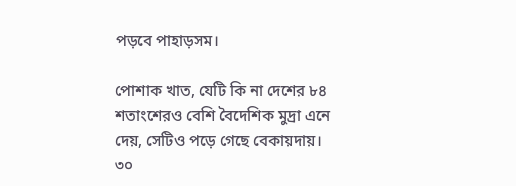পড়বে পাহাড়সম।

পোশাক খাত, যেটি কি না দেশের ৮৪ শতাংশেরও বেশি বৈদেশিক মুদ্রা এনে দেয়, সেটিও পড়ে গেছে বেকায়দায়। ৩০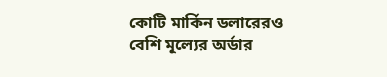কোটি মার্কিন ডলারেরও বেশি মূল্যের অর্ডার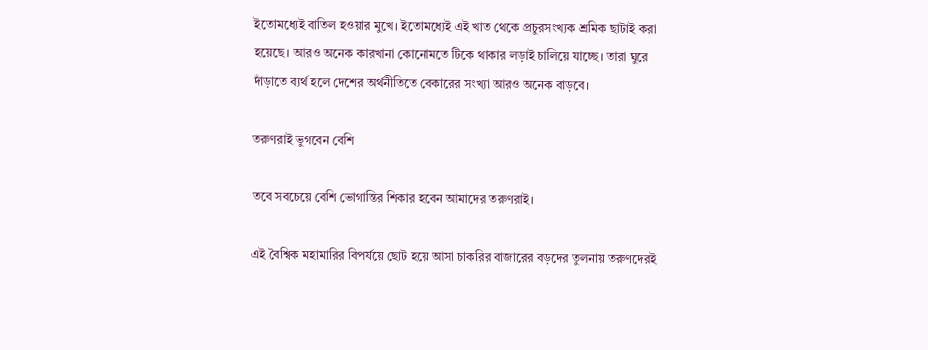ইতোমধ্যেই বাতিল হওয়ার মুখে। ইতোমধ্যেই এই খাত থেকে প্রচুরসংখ্যক শ্রমিক ছাটাই করা হয়েছে। আরও অনেক কারখানা কোনোমতে টিকে থাকার লড়াই চালিয়ে যাচ্ছে। তারা ঘুরে দাঁড়াতে ব্যর্থ হলে দেশের অর্থনীতিতে বেকারের সংখ্যা আরও অনেক বাড়বে।

তরুণরাই ভুগবেন বেশি

তবে সবচেয়ে বেশি ভোগান্তির শিকার হবেন আমাদের তরুণরাই।

এই বৈশ্বিক মহামারির বিপর্যয়ে ছোট হয়ে আসা চাকরির বাজারের বড়দের তুলনায় তরুণদেরই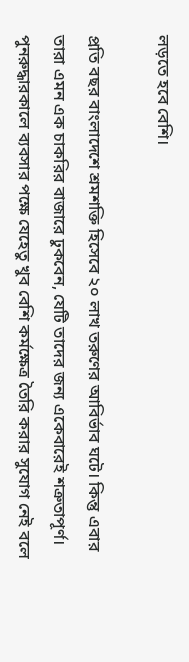লড়তে হবে বেশি।

প্রতি বছর বাংলাদেশে শ্রমশক্তি হিসেবে ২০ লাখ তরুণের আবির্ভাব ঘটে। কিন্তু এবার তারা এমন এক চাকরির বাজারে ঢুকবেন, যেটি তাদের জন্য একেবারেই শত্রুতাপূর্ণ। পুনরুদ্ধারকালে ব্যবসার পক্ষে যেহেতু খুব বেশি কর্মক্ষেত্র তৈরি করার সুযোগ নেই বলে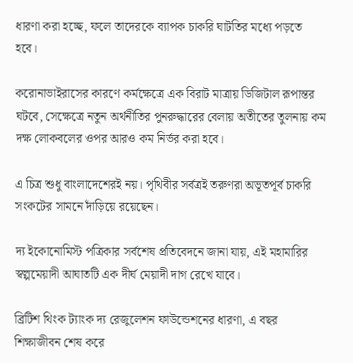ধারণা করা হচ্ছে, ফলে তাদেরকে ব্যাপক চাকরি ঘাটতির মধ্যে পড়তে হবে।

করোনাভাইরাসের কারণে কর্মক্ষেত্রে এক বিরাট মাত্রায় ডিজিটাল রূপান্তর ঘটবে, সেক্ষেত্রে নতুন অর্থনীতির পুনরুদ্ধারের বেলায় অতীতের তুলনায় কম দক্ষ লোকবলের ওপর আরও কম নির্ভর করা হবে।

এ চিত্র শুধু বাংলাদেশেরই নয়। পৃথিবীর সর্বত্রই তরুণরা অভূতপূর্ব চাকরি সংকটের সামনে দাঁড়িয়ে রয়েছেন।

দ্য ইকোনোমিস্ট পত্রিকার সর্বশেষ প্রতিবেদনে জানা যায়, এই মহামারির স্বল্পমেয়াদী আঘাতটি এক দীর্ঘ মেয়াদী দাগ রেখে যাবে।

ব্রিটিশ থিংক ট্যাংক দ্য রেজুলেশন ফাউন্ডেশনের ধারণা, এ বছর শিক্ষাজীবন শেষ করে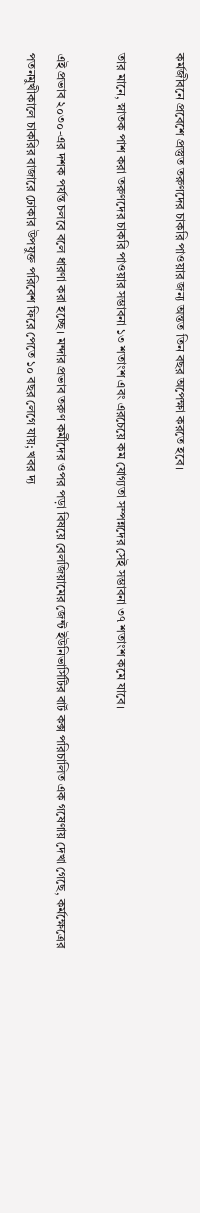কর্মজীবনে প্রবেশে প্রস্তুত তরুণদের চাকরি পাওয়ার জন্য অন্তত তিন বছর অপেক্ষা করতে হবে।

তার মানে, স্নাতক পাশ করা তরুণদের চাকরি পাওয়ার সম্ভাবনা ১৩ শতাংশ এবং এরচেয়ে কম যোগ্যতা সম্পন্নদের সেই সম্ভাবনা ৩৭ শতাংশ কমে যাবে।

এই প্রভাব ২০৩০-এর দশক পর্যন্ত চলবে বলে ধারণা করা হচ্ছে। মন্দার প্রভাব তরুণ কর্মীদের ওপর পড়া বিষয়ে বেলজিয়ামের জেন্ট ইউনিভার্সিটির বার্ট কক্স পরিচালিত এক গষেণায় দেখা গেছে, কর্মক্ষেত্রের পতনমুখীকালে চাকরির বাজারে ঢোকার উপযুক্ত পরিবেশ ফিরে পেতে ১০ বছর লেগে যায়; খবর দ্য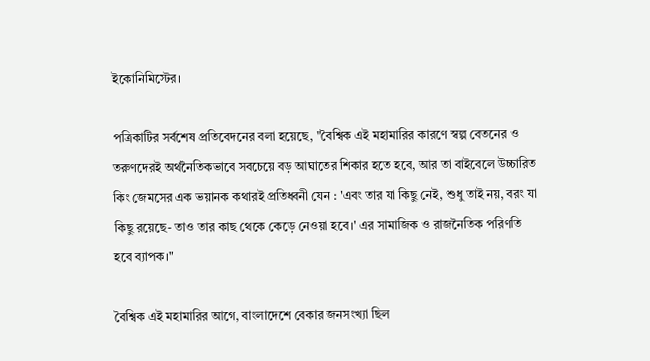ইকোনিমিস্টের।

পত্রিকাটির সর্বশেষ প্রতিবেদনের বলা হয়েছে, "বৈশ্বিক এই মহামারির কারণে স্বল্প বেতনের ও তরুণদেরই অর্থনৈতিকভাবে সবচেয়ে বড় আঘাতের শিকার হতে হবে, আর তা বাইবেলে উচ্চারিত কিং জেমসের এক ভয়ানক কথারই প্রতিধ্বনী যেন : 'এবং তার যা কিছু নেই, শুধু তাই নয়, বরং যা কিছু রয়েছে- তাও তার কাছ থেকে কেড়ে নেওয়া হবে।' এর সামাজিক ও রাজনৈতিক পরিণতি হবে ব্যাপক।"

বৈশ্বিক এই মহামারির আগে, বাংলাদেশে বেকার জনসংখ্যা ছিল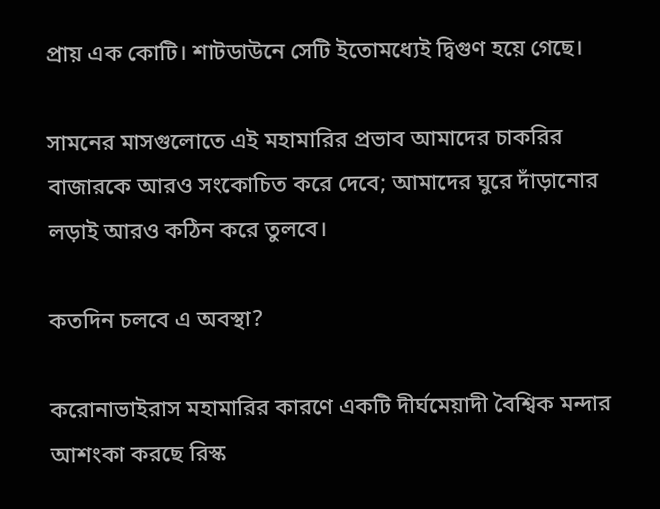প্রায় এক কোটি। শাটডাউনে সেটি ইতোমধ্যেই দ্বিগুণ হয়ে গেছে।

সামনের মাসগুলোতে এই মহামারির প্রভাব আমাদের চাকরির বাজারকে আরও সংকোচিত করে দেবে; আমাদের ঘুরে দাঁড়ানোর লড়াই আরও কঠিন করে তুলবে।

কতদিন চলবে এ অবস্থা?

করোনাভাইরাস মহামারির কারণে একটি দীর্ঘমেয়াদী বৈশ্বিক মন্দার আশংকা করছে রিস্ক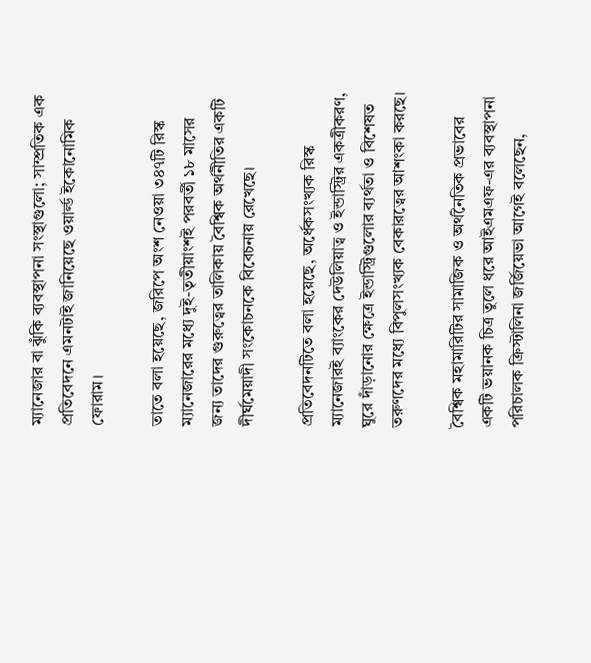ম্যানেজার বা ঝুঁকি ব্যবস্থাপনা সংস্থাগুলো; সাম্প্রতিক এক প্রতিবেদনে এমনটাই জানিয়েছে ওয়ার্ল্ড ইকোনোমিক ফোরাম।

তাতে বলা হয়েছে, জরিপে অংশ নেওয়া ৩৪৭টি রিস্ক ম্যানেজারের মধ্যে দুই-তৃতীয়াংশই পরবর্তী ১৮ মাসের জন্য তাদের গুরুত্বের তালিকায় বৈশ্বিক অর্থনীতির একটি দীর্ঘমেয়াদী সংকোচনকে বিবেচনায় রেখেছে।

প্রতিবেদনটিতে বলা হয়েছে, অর্ধেকসংখ্যক রিস্ক ম্যানেজারই ব্যাংকের দেউলিয়াত্ব ও ইন্ডাস্ট্রির একত্রীকরণ, ঘুরে দাঁড়ানোর ক্ষেত্রে ইন্ডাস্ট্রিগুলোর ব্যর্থতা ও বিশেষত তরুণদের মধ্যে বিপুলসংখ্যক বেকারত্বের আশংকা করছে।

বৈশ্বিক মহামারিটির সামাজিক ও অর্থনৈতিক প্রভাবের একটি ভয়ানক চিত্র তুলে ধরে আইএমএফ-এর ব্যবস্থাপনা পরিচালক ক্রিস্টালিনা জর্জিয়েভা আগেই বলেছেন,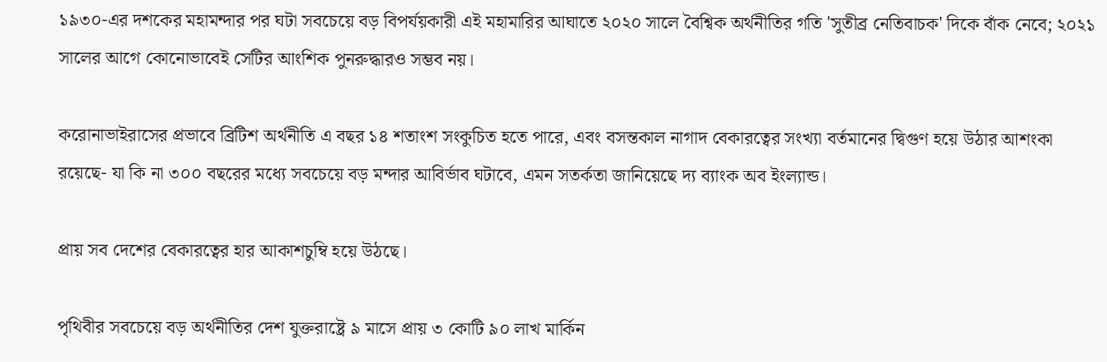১৯৩০-এর দশকের মহামন্দার পর ঘটা সবচেয়ে বড় বিপর্যয়কারী এই মহামারির আঘাতে ২০২০ সালে বৈশ্বিক অর্থনীতির গতি 'সুতীব্র নেতিবাচক' দিকে বাঁক নেবে; ২০২১ সালের আগে কোনোভাবেই সেটির আংশিক পুনরুদ্ধারও সম্ভব নয়।

করোনাভাইরাসের প্রভাবে ব্রিটিশ অর্থনীতি এ বছর ১৪ শতাংশ সংকুচিত হতে পারে, এবং বসন্তকাল নাগাদ বেকারত্বের সংখ্যা বর্তমানের দ্বিগুণ হয়ে উঠার আশংকা রয়েছে- যা কি না ৩০০ বছরের মধ্যে সবচেয়ে বড় মন্দার আবির্ভাব ঘটাবে, এমন সতর্কতা জানিয়েছে দ্য ব্যাংক অব ইংল্যান্ড।

প্রায় সব দেশের বেকারত্বের হার আকাশচুম্বি হয়ে উঠছে।

পৃথিবীর সবচেয়ে বড় অর্থনীতির দেশ যুক্তরাষ্ট্রে ৯ মাসে প্রায় ৩ কোটি ৯০ লাখ মার্কিন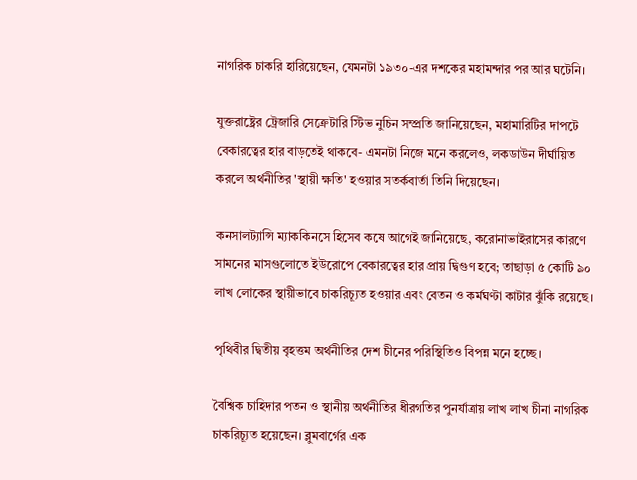নাগরিক চাকরি হারিয়েছেন, যেমনটা ১৯৩০-এর দশকের মহামন্দার পর আর ঘটেনি।

যুক্তরাষ্ট্রের ট্রেজারি সেক্রেটারি স্টিভ নুচিন সম্প্রতি জানিয়েছেন, মহামারিটির দাপটে বেকারত্বের হার বাড়তেই থাকবে- এমনটা নিজে মনে করলেও, লকডাউন দীর্ঘায়িত করলে অর্থনীতির 'স্থায়ী ক্ষতি' হওয়ার সতর্কবার্তা তিনি দিয়েছেন।

কনসালট্যান্সি ম্যাককিনসে হিসেব কষে আগেই জানিয়েছে, করোনাভাইরাসের কারণে সামনের মাসগুলোতে ইউরোপে বেকারত্বের হার প্রায় দ্বিগুণ হবে; তাছাড়া ৫ কোটি ৯০ লাখ লোকের স্থায়ীভাবে চাকরিচ্যূত হওয়ার এবং বেতন ও কর্মঘণ্টা কাটার ঝুঁকি রয়েছে।

পৃথিবীর দ্বিতীয় বৃহত্তম অর্থনীতির দেশ চীনের পরিস্থিতিও বিপন্ন মনে হচ্ছে।

বৈশ্বিক চাহিদার পতন ও স্থানীয় অর্থনীতির ধীরগতির পুনর্যাত্রায় লাখ লাখ চীনা নাগরিক চাকরিচ্যূত হয়েছেন। ব্লুমবার্গের এক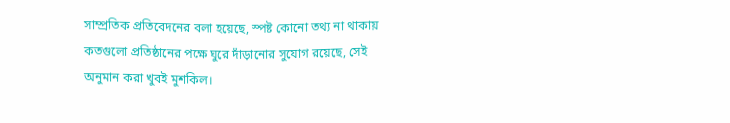সাম্প্রতিক প্রতিবেদনের বলা হয়েছে, স্পষ্ট কোনো তথ্য না থাকায় কতগুলো প্রতিষ্ঠানের পক্ষে ঘুরে দাঁড়ানোর সুযোগ রয়েছে, সেই অনুমান করা খুবই মুশকিল।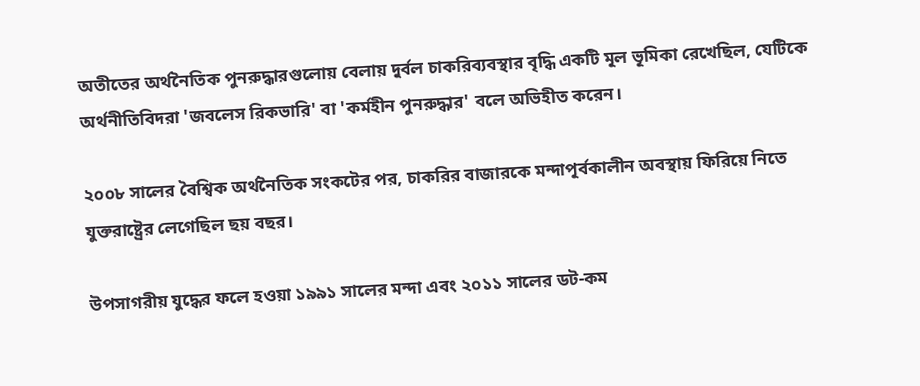অতীতের অর্থনৈতিক পুনরুদ্ধারগুলোয় বেলায় দুর্বল চাকরিব্যবস্থার বৃদ্ধি একটি মূল ভূমিকা রেখেছিল, যেটিকে অর্থনীতিবিদরা 'জবলেস রিকভারি' বা 'কর্মহীন পুনরুদ্ধার' বলে অভিহীত করেন।

২০০৮ সালের বৈশ্বিক অর্থনৈতিক সংকটের পর, চাকরির বাজারকে মন্দাপূর্বকালীন অবস্থায় ফিরিয়ে নিতে যুক্তরাষ্ট্রের লেগেছিল ছয় বছর।

উপসাগরীয় যুদ্ধের ফলে হওয়া ১৯৯১ সালের মন্দা এবং ২০১১ সালের ডট-কম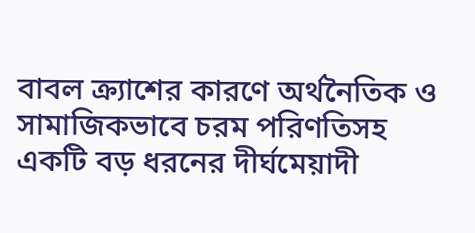বাবল ক্র্যাশের কারণে অর্থনৈতিক ও সামাজিকভাবে চরম পরিণতিসহ একটি বড় ধরনের দীর্ঘমেয়াদী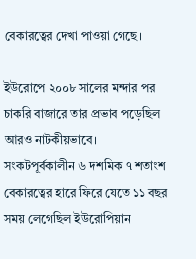বেকারত্বের দেখা পাওয়া গেছে।

ইউরোপে ২০০৮ সালের মন্দার পর চাকরি বাজারে তার প্রভাব পড়েছিল আরও নাটকীয়ভাবে। সংকটপূর্বকালীন ৬ দশমিক ৭ শতাংশ বেকারত্বের হারে ফিরে যেতে ১১ বছর সময় লেগেছিল ইউরোপিয়ান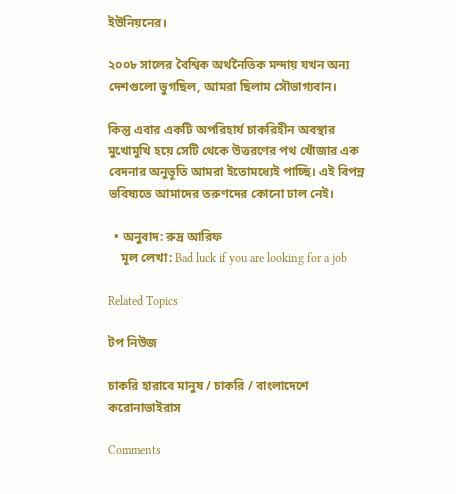ইউনিয়নের।

২০০৮ সালের বৈশ্বিক অর্থনৈতিক মন্দায় যখন অন্য দেশগুলো ভুগছিল, আমরা ছিলাম সৌভাগ্যবান।

কিন্তু এবার একটি অপরিহার্য চাকরিহীন অবস্থার মুখোমুখি হয়ে সেটি থেকে উত্তরণের পথ খোঁজার এক বেদনার অনুভূতি আমরা ইতোমধ্যেই পাচ্ছি। এই বিপন্ন ভবিষ্যতে আমাদের তরুণদের কোনো ঢাল নেই।

  • অনুবাদ: রুদ্র আরিফ
    মূল লেখা: Bad luck if you are looking for a job

Related Topics

টপ নিউজ

চাকরি হারাবে মানুষ / চাকরি / বাংলাদেশে করোনাভাইরাস

Comments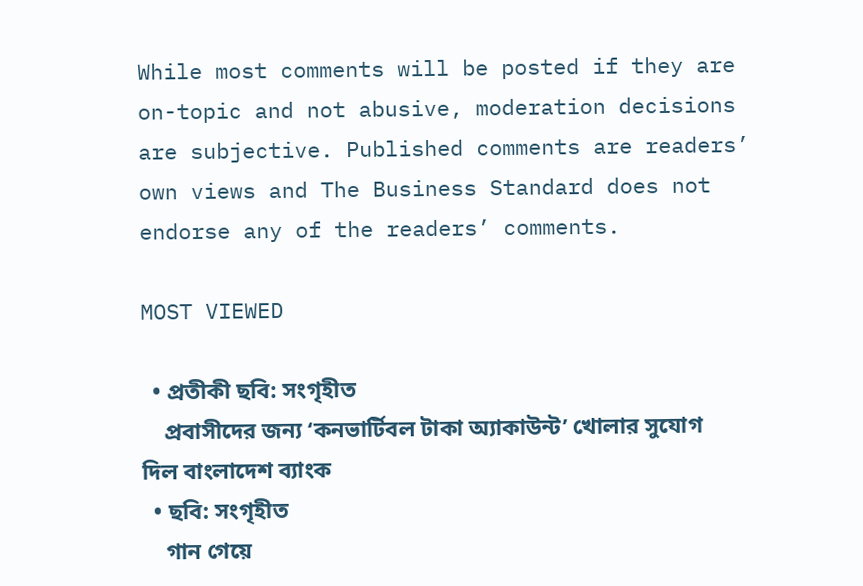While most comments will be posted if they are on-topic and not abusive, moderation decisions are subjective. Published comments are readers’ own views and The Business Standard does not endorse any of the readers’ comments.

MOST VIEWED

  • প্রতীকী ছবি: সংগৃহীত
    প্রবাসীদের জন্য ‘কনভার্টিবল টাকা অ্যাকাউন্ট’ খোলার সুযোগ দিল বাংলাদেশ ব্যাংক
  • ছবি: সংগৃহীত
    গান গেয়ে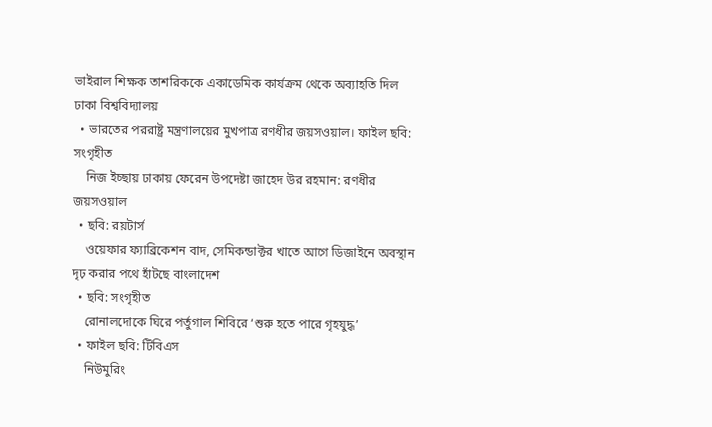ভাইরাল শিক্ষক তাশরিককে একাডেমিক কার্যক্রম থেকে অব্যাহতি দিল ঢাকা বিশ্ববিদ্যালয়
  • ভারতের পররাষ্ট্র মন্ত্রণালয়ের মুখপাত্র রণধীর জয়সওয়াল। ফাইল ছবি: সংগৃহীত
    নিজ ইচ্ছায় ঢাকায় ফেরেন উপদেষ্টা জাহেদ উর রহমান: রণধীর জয়সওয়াল
  • ছবি: রয়টার্স
    ওয়েফার ফ্যাব্রিকেশন বাদ, সেমিকন্ডাক্টর খাতে আগে ডিজাইনে অবস্থান দৃঢ় করার পথে হাঁটছে বাংলাদেশ
  • ছবি: সংগৃহীত
    রোনালদোকে ঘিরে পর্তুগাল শিবিরে ‘শুরু হতে পারে গৃহযুদ্ধ’
  • ফাইল ছবি: টিবিএস
    নিউমুরিং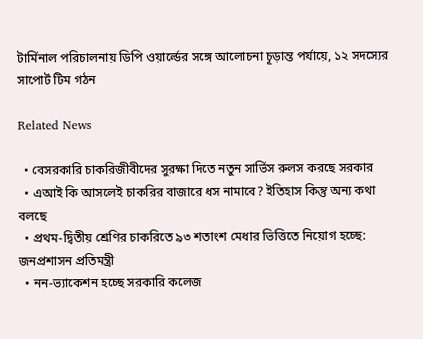টার্মিনাল পরিচালনায় ডিপি ওয়ার্ল্ডের সঙ্গে আলোচনা চূড়ান্ত পর্যায়ে, ১২ সদস্যের সাপোর্ট টিম গঠন

Related News

  • বেসরকারি চাকরিজীবীদের সুরক্ষা দিতে নতুন সার্ভিস রুলস করছে সরকার
  • এআই কি আসলেই চাকরির বাজারে ধস নামাবে? ইতিহাস কিন্তু অন্য কথা বলছে
  • প্রথম-দ্বিতীয় শ্রেণির চাকরিতে ৯৩ শতাংশ মেধার ভিত্তিতে নিয়োগ হচ্ছে: জনপ্রশাসন প্রতিমন্ত্রী
  • নন-ভ্যাকেশন হচ্ছে সরকারি কলেজ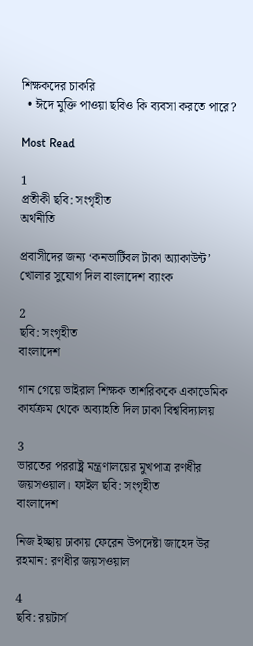শিক্ষকদের চাকরি
  • ঈদে মুক্তি পাওয়া ছবিও কি ব্যবসা করতে পারে?

Most Read

1
প্রতীকী ছবি: সংগৃহীত
অর্থনীতি

প্রবাসীদের জন্য ‘কনভার্টিবল টাকা অ্যাকাউন্ট’ খোলার সুযোগ দিল বাংলাদেশ ব্যাংক

2
ছবি: সংগৃহীত
বাংলাদেশ

গান গেয়ে ভাইরাল শিক্ষক তাশরিককে একাডেমিক কার্যক্রম থেকে অব্যাহতি দিল ঢাকা বিশ্ববিদ্যালয়

3
ভারতের পররাষ্ট্র মন্ত্রণালয়ের মুখপাত্র রণধীর জয়সওয়াল। ফাইল ছবি: সংগৃহীত
বাংলাদেশ

নিজ ইচ্ছায় ঢাকায় ফেরেন উপদেষ্টা জাহেদ উর রহমান: রণধীর জয়সওয়াল

4
ছবি: রয়টার্স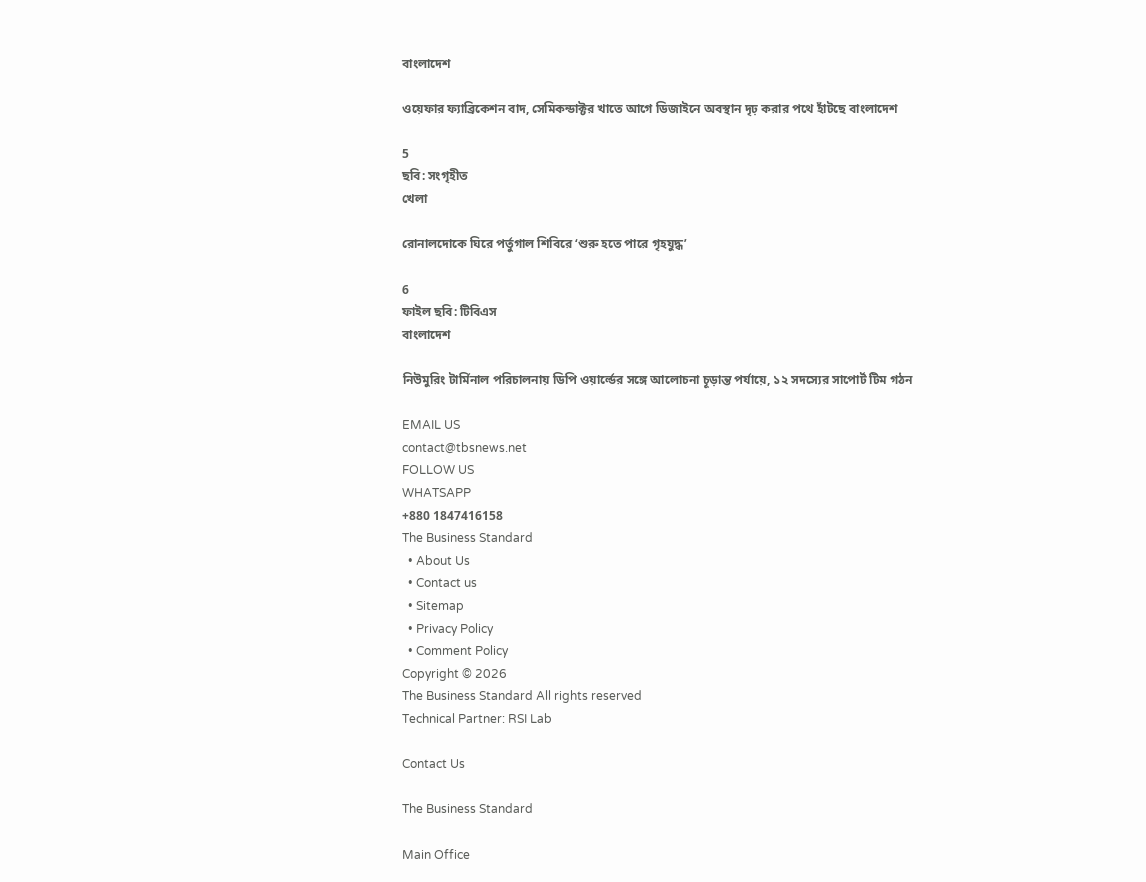বাংলাদেশ

ওয়েফার ফ্যাব্রিকেশন বাদ, সেমিকন্ডাক্টর খাতে আগে ডিজাইনে অবস্থান দৃঢ় করার পথে হাঁটছে বাংলাদেশ

5
ছবি: সংগৃহীত
খেলা

রোনালদোকে ঘিরে পর্তুগাল শিবিরে ‘শুরু হতে পারে গৃহযুদ্ধ’

6
ফাইল ছবি: টিবিএস
বাংলাদেশ

নিউমুরিং টার্মিনাল পরিচালনায় ডিপি ওয়ার্ল্ডের সঙ্গে আলোচনা চূড়ান্ত পর্যায়ে, ১২ সদস্যের সাপোর্ট টিম গঠন

EMAIL US
contact@tbsnews.net
FOLLOW US
WHATSAPP
+880 1847416158
The Business Standard
  • About Us
  • Contact us
  • Sitemap
  • Privacy Policy
  • Comment Policy
Copyright © 2026
The Business Standard All rights reserved
Technical Partner: RSI Lab

Contact Us

The Business Standard

Main Office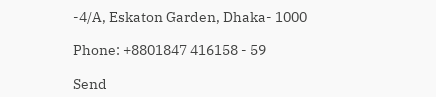-4/A, Eskaton Garden, Dhaka- 1000

Phone: +8801847 416158 - 59

Send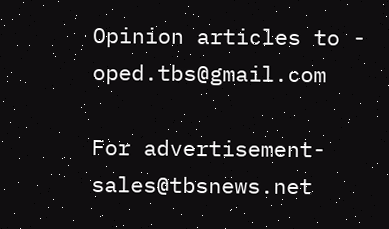Opinion articles to - oped.tbs@gmail.com

For advertisement- sales@tbsnews.net